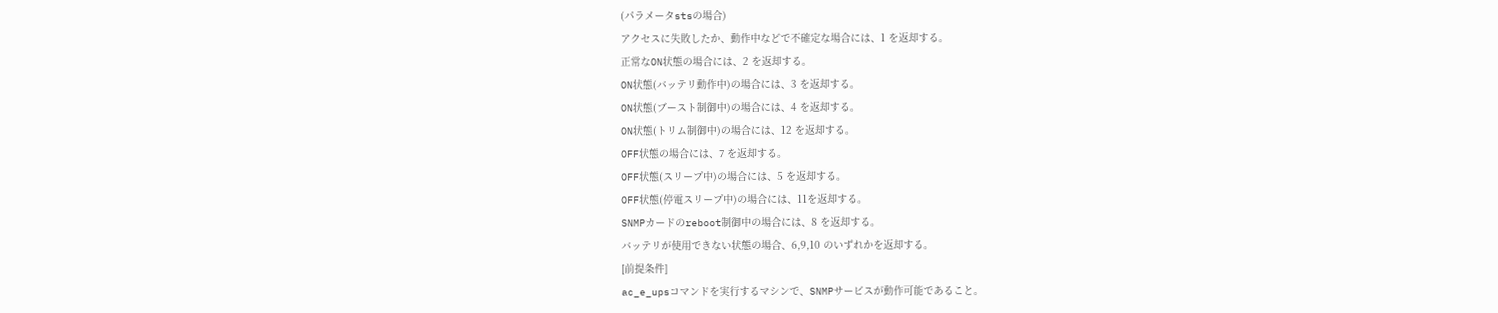(パラメータstsの場合)
アクセスに失敗したか、動作中などで不確定な場合には、1 を返却する。
正常なON状態の場合には、2 を返却する。
ON状態(バッテリ動作中)の場合には、3 を返却する。
ON状態(ブースト制御中)の場合には、4 を返却する。
ON状態(トリム制御中)の場合には、12 を返却する。
OFF状態の場合には、7 を返却する。
OFF状態(スリープ中)の場合には、5 を返却する。
OFF状態(停電スリープ中)の場合には、11を返却する。
SNMPカードのreboot制御中の場合には、8 を返却する。
バッテリが使用できない状態の場合、6,9,10 のいずれかを返却する。
[前提条件]
ac_e_upsコマンドを実行するマシンで、SNMPサービスが動作可能であること。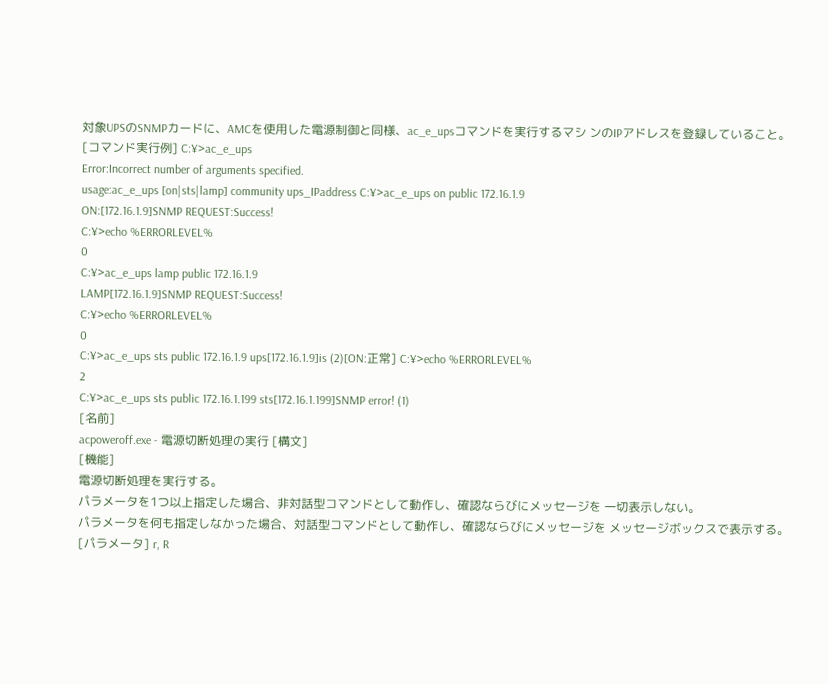対象UPSのSNMPカードに、AMCを使用した電源制御と同様、ac_e_upsコマンドを実行するマシ ンのIPアドレスを登録していること。
[コマンド実行例] C:¥>ac_e_ups
Error:Incorrect number of arguments specified.
usage:ac_e_ups [on|sts|lamp] community ups_IPaddress C:¥>ac_e_ups on public 172.16.1.9
ON:[172.16.1.9]SNMP REQUEST:Success!
C:¥>echo %ERRORLEVEL%
0
C:¥>ac_e_ups lamp public 172.16.1.9
LAMP[172.16.1.9]SNMP REQUEST:Success!
C:¥>echo %ERRORLEVEL%
0
C:¥>ac_e_ups sts public 172.16.1.9 ups[172.16.1.9]is (2)[ON:正常] C:¥>echo %ERRORLEVEL%
2
C:¥>ac_e_ups sts public 172.16.1.199 sts[172.16.1.199]SNMP error! (1)
[名前]
acpoweroff.exe - 電源切断処理の実行 [構文]
[機能]
電源切断処理を実行する。
パラメータを1つ以上指定した場合、非対話型コマンドとして動作し、確認ならびにメッセージを 一切表示しない。
パラメータを何も指定しなかった場合、対話型コマンドとして動作し、確認ならびにメッセージを メッセージボックスで表示する。
[パラメータ] r, R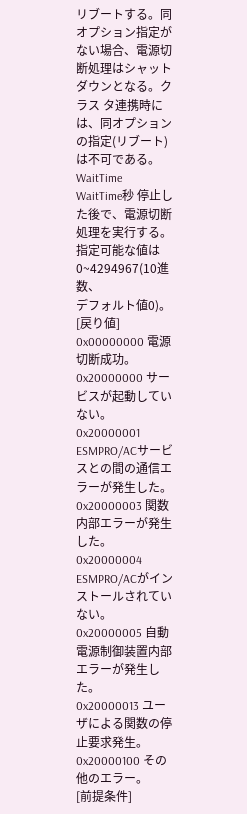リブートする。同オプション指定がない場合、電源切断処理はシャットダウンとなる。クラス タ連携時には、同オプションの指定(リブート)は不可である。
WaitTime
WaitTime秒 停止した後で、電源切断処理を実行する。指定可能な値は 0~4294967(10進数、
デフォルト値0)。
[戻り値]
0x00000000 電源切断成功。
0x20000000 サービスが起動していない。
0x20000001 ESMPRO/ACサービスとの間の通信エラーが発生した。
0x20000003 関数内部エラーが発生した。
0x20000004 ESMPRO/ACがインストールされていない。
0x20000005 自動電源制御装置内部エラーが発生した。
0x20000013 ユーザによる関数の停止要求発生。
0x20000100 その他のエラー。
[前提条件]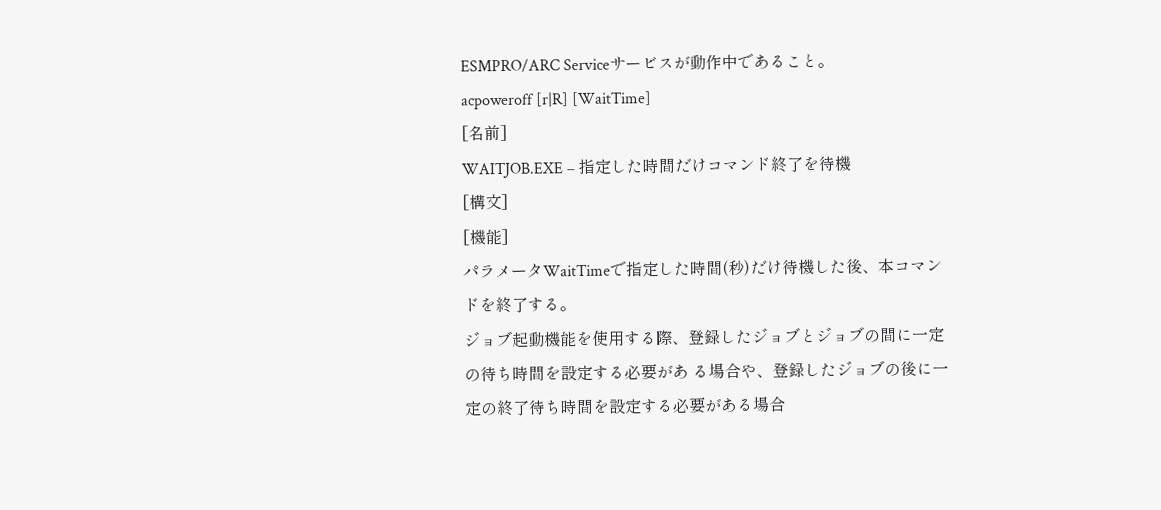ESMPRO/ARC Serviceサービスが動作中であること。
acpoweroff [r|R] [WaitTime]
[名前]
WAITJOB.EXE – 指定した時間だけコマンド終了を待機
[構文]
[機能]
パラメータWaitTimeで指定した時間(秒)だけ待機した後、本コマンドを終了する。
ジョブ起動機能を使用する際、登録したジョブとジョブの間に一定の待ち時間を設定する必要があ る場合や、登録したジョブの後に一定の終了待ち時間を設定する必要がある場合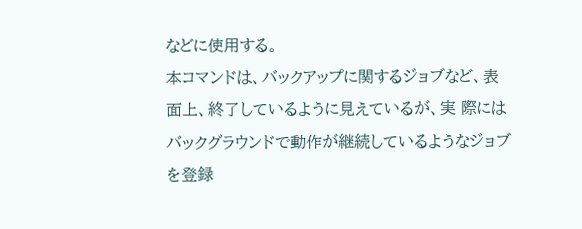などに使用する。
本コマンドは、バックアップに関するジョブなど、表面上、終了しているように見えているが、実 際にはバックグラウンドで動作が継続しているようなジョブを登録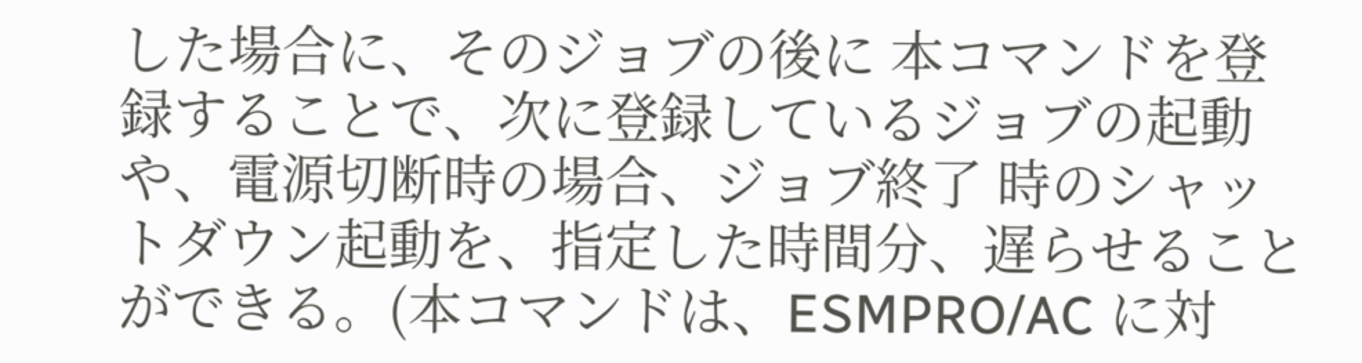した場合に、そのジョブの後に 本コマンドを登録することで、次に登録しているジョブの起動や、電源切断時の場合、ジョブ終了 時のシャットダウン起動を、指定した時間分、遅らせることができる。(本コマンドは、ESMPRO/AC に対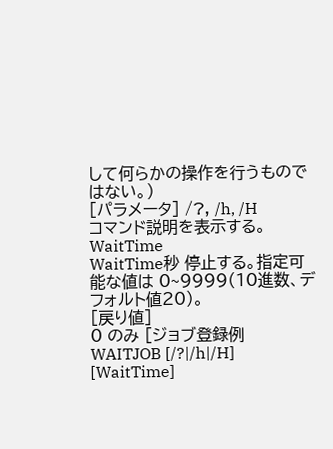して何らかの操作を行うものではない。)
[パラメータ] /?, /h, /H
コマンド説明を表示する。
WaitTime
WaitTime秒 停止する。指定可能な値は 0~9999(10進数、デフォルト値20)。
[戻り値]
0 のみ [ジョブ登録例
WAITJOB [/?|/h|/H] [WaitTime]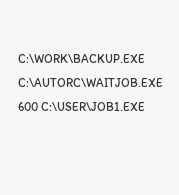C:\WORK\BACKUP.EXE
C:\AUTORC\WAITJOB.EXE 600 C:\USER\JOB1.EXE